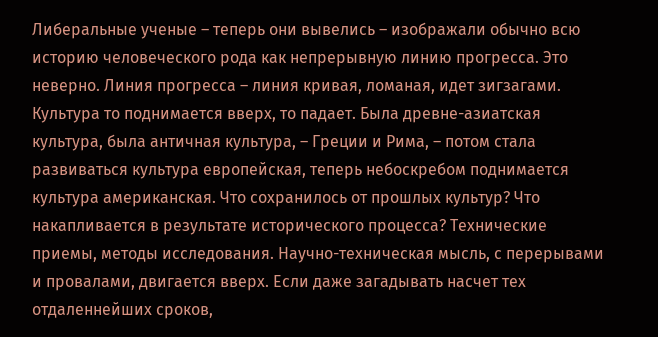Либеральные ученые – теперь они вывелись – изображали обычно всю историю человеческого рода как непрерывную линию прогресса. Это неверно. Линия прогресса – линия кривая, ломаная, идет зигзагами. Культура то поднимается вверх, то падает. Была древне-азиатская культура, была античная культура, – Греции и Рима, – потом стала развиваться культура европейская, теперь небоскребом поднимается культура американская. Что сохранилось от прошлых культур? Что накапливается в результате исторического процесса? Технические приемы, методы исследования. Научно-техническая мысль, с перерывами и провалами, двигается вверх. Если даже загадывать насчет тех отдаленнейших сроков,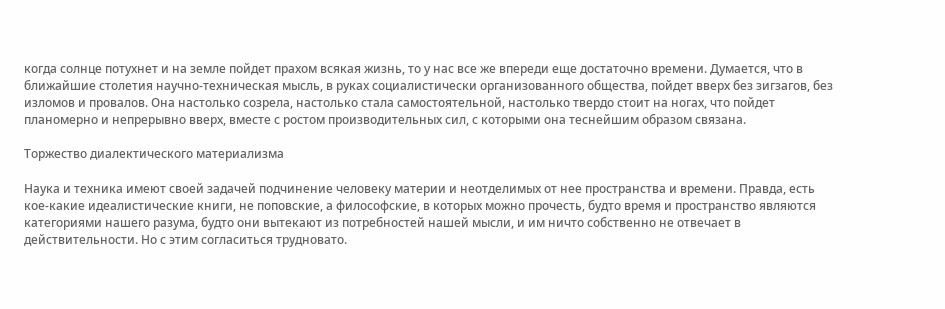когда солнце потухнет и на земле пойдет прахом всякая жизнь, то у нас все же впереди еще достаточно времени. Думается, что в ближайшие столетия научно-техническая мысль, в руках социалистически организованного общества, пойдет вверх без зигзагов, без изломов и провалов. Она настолько созрела, настолько стала самостоятельной, настолько твердо стоит на ногах, что пойдет планомерно и непрерывно вверх, вместе с ростом производительных сил, с которыми она теснейшим образом связана.

Торжество диалектического материализма

Наука и техника имеют своей задачей подчинение человеку материи и неотделимых от нее пространства и времени. Правда, есть кое-какие идеалистические книги, не поповские, а философские, в которых можно прочесть, будто время и пространство являются категориями нашего разума, будто они вытекают из потребностей нашей мысли, и им ничто собственно не отвечает в действительности. Но с этим согласиться трудновато.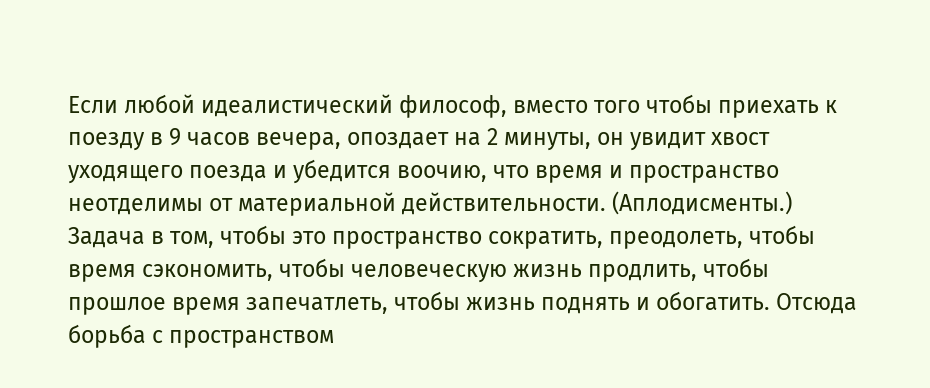Если любой идеалистический философ, вместо того чтобы приехать к поезду в 9 часов вечера, опоздает на 2 минуты, он увидит хвост уходящего поезда и убедится воочию, что время и пространство неотделимы от материальной действительности. (Аплодисменты.) Задача в том, чтобы это пространство сократить, преодолеть, чтобы время сэкономить, чтобы человеческую жизнь продлить, чтобы прошлое время запечатлеть, чтобы жизнь поднять и обогатить. Отсюда борьба с пространством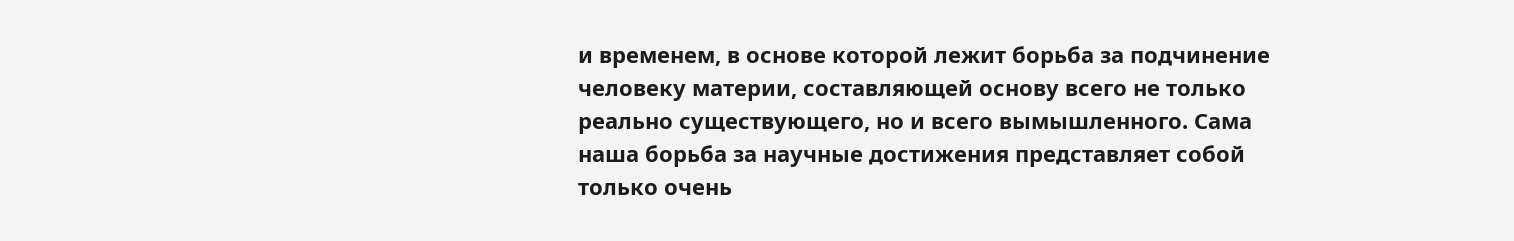и временем, в основе которой лежит борьба за подчинение человеку материи, составляющей основу всего не только реально существующего, но и всего вымышленного. Сама наша борьба за научные достижения представляет собой только очень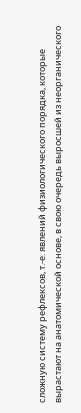сложную систему рефлексов, т.-е. явлений физиологического порядка, которые вырастают на анатомической основе, в свою очередь выросшей из неорганического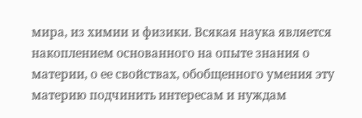мира, из химии и физики. Всякая наука является накоплением основанного на опыте знания о материи, о ее свойствах, обобщенного умения эту материю подчинить интересам и нуждам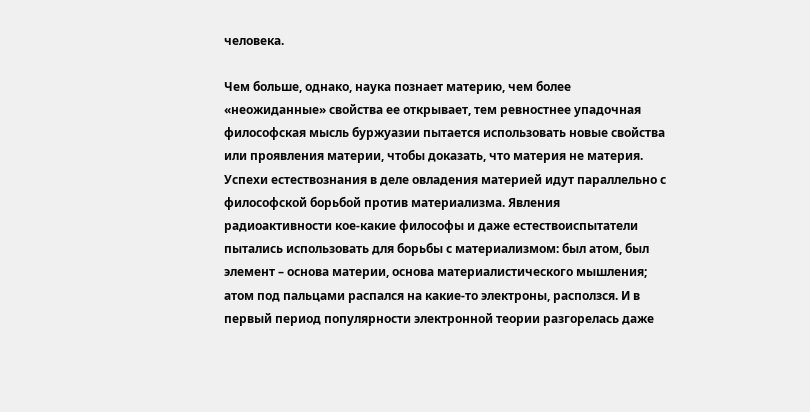человека.

Чем больше, однако, наука познает материю, чем более «неожиданные» свойства ее открывает, тем ревностнее упадочная философская мысль буржуазии пытается использовать новые свойства или проявления материи, чтобы доказать, что материя не материя. Успехи естествознания в деле овладения материей идут параллельно с философской борьбой против материализма. Явления радиоактивности кое-какие философы и даже естествоиспытатели пытались использовать для борьбы с материализмом: был атом, был элемент – основа материи, основа материалистического мышления; атом под пальцами распался на какие-то электроны, расползся. И в первый период популярности электронной теории разгорелась даже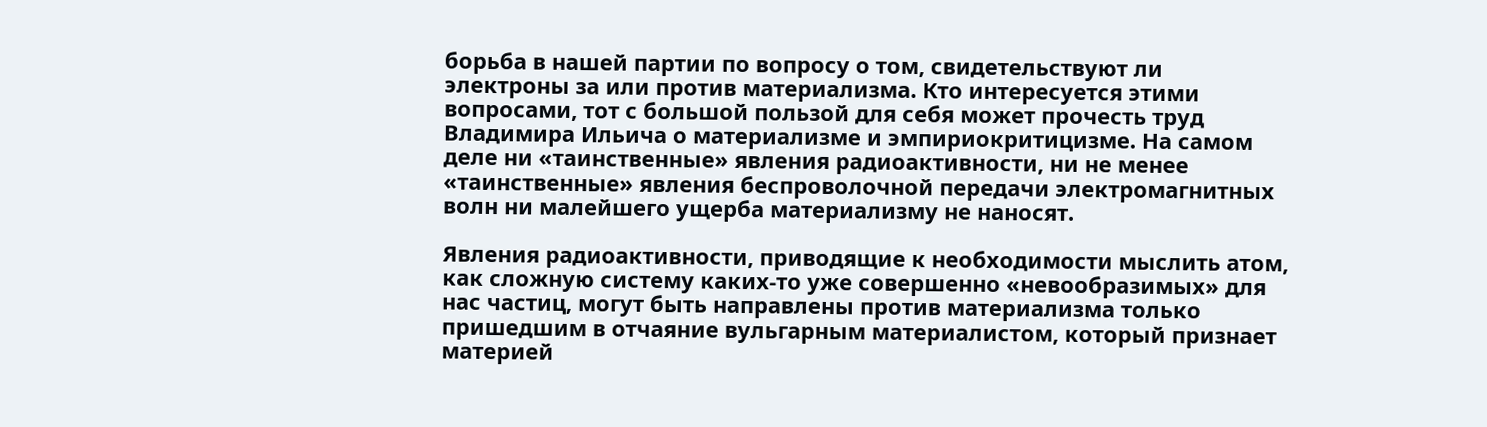борьба в нашей партии по вопросу о том, свидетельствуют ли электроны за или против материализма. Кто интересуется этими вопросами, тот с большой пользой для себя может прочесть труд Владимира Ильича о материализме и эмпириокритицизме. На самом деле ни «таинственные» явления радиоактивности, ни не менее «таинственные» явления беспроволочной передачи электромагнитных волн ни малейшего ущерба материализму не наносят.

Явления радиоактивности, приводящие к необходимости мыслить атом, как сложную систему каких-то уже совершенно «невообразимых» для нас частиц, могут быть направлены против материализма только пришедшим в отчаяние вульгарным материалистом, который признает материей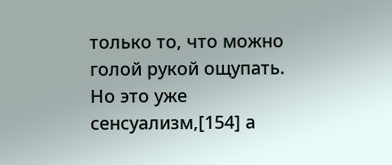только то, что можно голой рукой ощупать. Но это уже сенсуализм,[154] а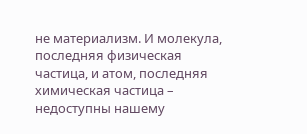не материализм. И молекула, последняя физическая частица, и атом, последняя химическая частица – недоступны нашему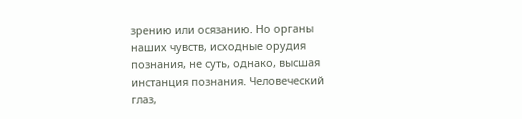зрению или осязанию. Но органы наших чувств, исходные орудия познания, не суть, однако, высшая инстанция познания. Человеческий глаз,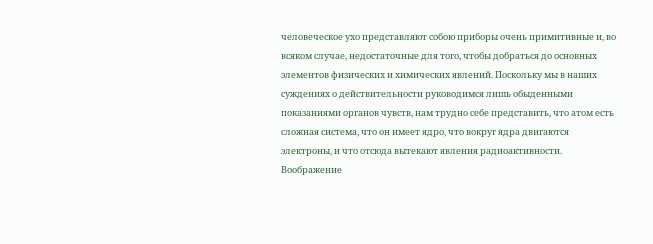человеческое ухо представляют собою приборы очень примитивные и, во всяком случае, недостаточные для того, чтобы добраться до основных элементов физических и химических явлений. Поскольку мы в наших суждениях о действительности руководимся лишь обыденными показаниями органов чувств, нам трудно себе представить, что атом есть сложная система, что он имеет ядро, что вокруг ядра двигаются электроны, и что отсюда вытекают явления радиоактивности. Воображение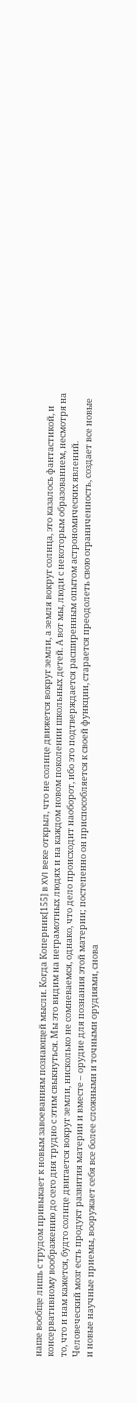наше вообще лишь с трудом привыкает к новым завоеваниям познающей мысли. Когда Коперник[155] в XVI веке открыл, что не солнце движется вокруг земли, а земля вокруг солнца, это казалось фантастикой, и консервативному воображению до сего дня трудно с этим свыкнуться. Мы это видим на неграмотных людях и на каждом новом поколении школьных детей. А вот мы, люди с некоторым образованием, несмотря на то, что и нам кажется, будто солнце двигается вокруг земли, нисколько не сомневаемся, однако, что дело происходит наоборот, ибо это подтверждается расширенным опытом астрономических явлений. Человеческий мозг есть продукт развития материи и вместе – орудие для познания этой материи; постепенно он приспособляется к своей функции, старается преодолеть свою ограниченность, создает все новые и новые научные приемы, вооружает себя все более сложными и точными орудиями, снова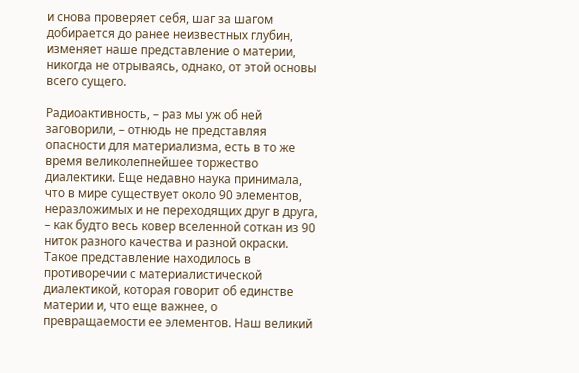и снова проверяет себя, шаг за шагом добирается до ранее неизвестных глубин, изменяет наше представление о материи, никогда не отрываясь, однако, от этой основы всего сущего.

Радиоактивность, – раз мы уж об ней заговорили, – отнюдь не представляя опасности для материализма, есть в то же время великолепнейшее торжество диалектики. Еще недавно наука принимала, что в мире существует около 90 элементов, неразложимых и не переходящих друг в друга, – как будто весь ковер вселенной соткан из 90 ниток разного качества и разной окраски. Такое представление находилось в противоречии с материалистической диалектикой, которая говорит об единстве материи и, что еще важнее, о превращаемости ее элементов. Наш великий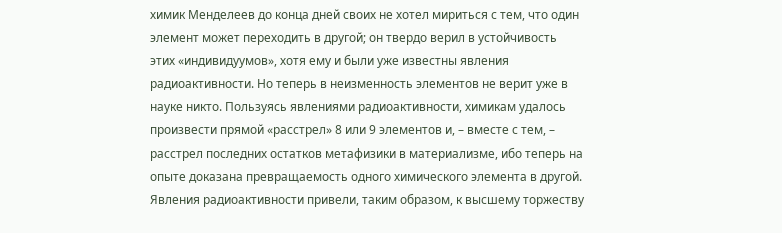химик Менделеев до конца дней своих не хотел мириться с тем, что один элемент может переходить в другой; он твердо верил в устойчивость этих «индивидуумов», хотя ему и были уже известны явления радиоактивности. Но теперь в неизменность элементов не верит уже в науке никто. Пользуясь явлениями радиоактивности, химикам удалось произвести прямой «расстрел» 8 или 9 элементов и, – вместе с тем, – расстрел последних остатков метафизики в материализме, ибо теперь на опыте доказана превращаемость одного химического элемента в другой. Явления радиоактивности привели, таким образом, к высшему торжеству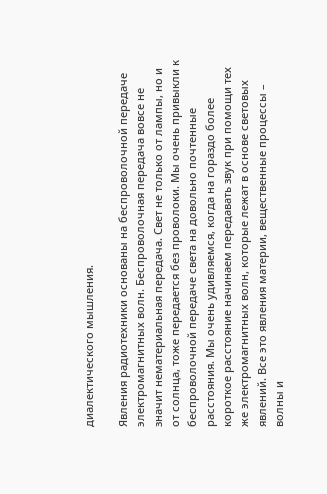диалектического мышления.

Явления радиотехники основаны на беспроволочной передаче электромагнитных волн. Беспроволочная передача вовсе не значит нематериальная передача. Свет не только от лампы, но и от солнца, тоже передается без проволоки. Мы очень привыкли к беспроволочной передаче света на довольно почтенные расстояния. Мы очень удивляемся, когда на гораздо более короткое расстояние начинаем передавать звук при помощи тех же электромагнитных волн, которые лежат в основе световых явлений. Все это явления материи, вещественные процессы – волны и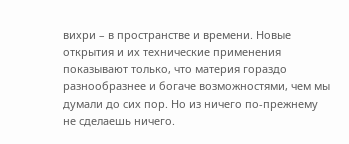вихри – в пространстве и времени. Новые открытия и их технические применения показывают только, что материя гораздо разнообразнее и богаче возможностями, чем мы думали до сих пор. Но из ничего по-прежнему не сделаешь ничего.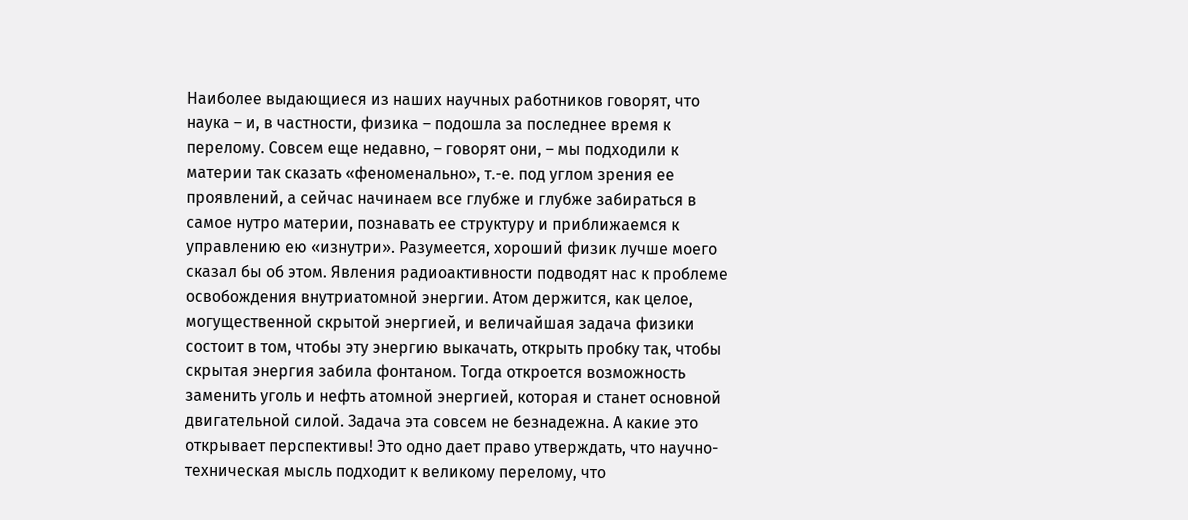Наиболее выдающиеся из наших научных работников говорят, что наука – и, в частности, физика – подошла за последнее время к перелому. Совсем еще недавно, – говорят они, – мы подходили к материи так сказать «феноменально», т.-е. под углом зрения ее проявлений, а сейчас начинаем все глубже и глубже забираться в самое нутро материи, познавать ее структуру и приближаемся к управлению ею «изнутри». Разумеется, хороший физик лучше моего сказал бы об этом. Явления радиоактивности подводят нас к проблеме освобождения внутриатомной энергии. Атом держится, как целое, могущественной скрытой энергией, и величайшая задача физики состоит в том, чтобы эту энергию выкачать, открыть пробку так, чтобы скрытая энергия забила фонтаном. Тогда откроется возможность заменить уголь и нефть атомной энергией, которая и станет основной двигательной силой. Задача эта совсем не безнадежна. А какие это открывает перспективы! Это одно дает право утверждать, что научно-техническая мысль подходит к великому перелому, что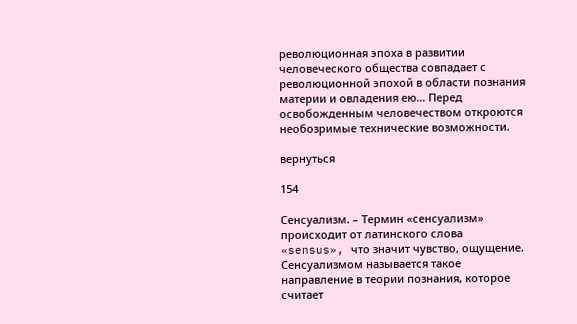революционная эпоха в развитии человеческого общества совпадает с революционной эпохой в области познания материи и овладения ею… Перед освобожденным человечеством откроются необозримые технические возможности.

вернуться

154

Сенсуализм. – Термин «сенсуализм» происходит от латинского слова «sensus», что значит чувство, ощущение. Сенсуализмом называется такое направление в теории познания, которое считает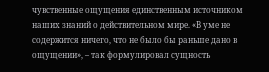чувственные ощущения единственным источником наших знаний о действительном мире. «В уме не содержится ничего, что не было бы раньше дано в ощущении», – так формулировал сущность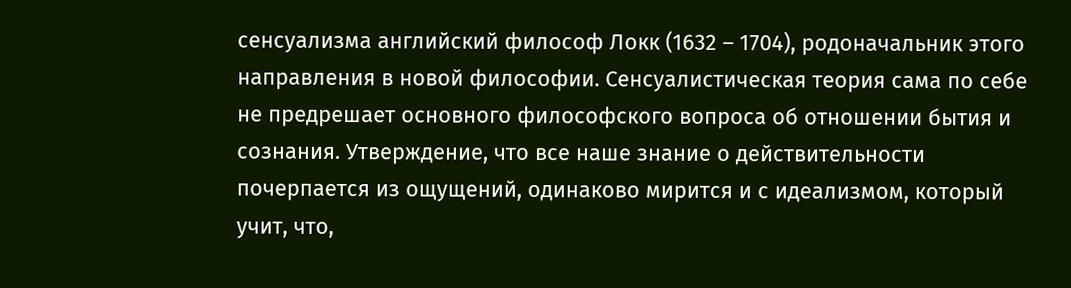сенсуализма английский философ Локк (1632 – 1704), родоначальник этого направления в новой философии. Сенсуалистическая теория сама по себе не предрешает основного философского вопроса об отношении бытия и сознания. Утверждение, что все наше знание о действительности почерпается из ощущений, одинаково мирится и с идеализмом, который учит, что,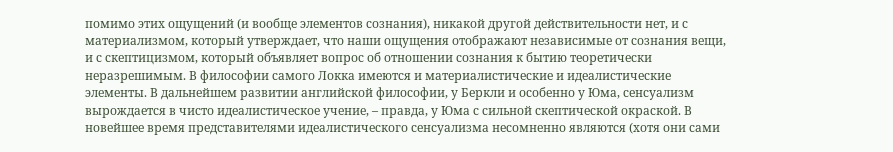помимо этих ощущений (и вообще элементов сознания), никакой другой действительности нет, и с материализмом, который утверждает, что наши ощущения отображают независимые от сознания вещи, и с скептицизмом, который объявляет вопрос об отношении сознания к бытию теоретически неразрешимым. В философии самого Локка имеются и материалистические и идеалистические элементы. В дальнейшем развитии английской философии, у Беркли и особенно у Юма, сенсуализм вырождается в чисто идеалистическое учение, – правда, у Юма с сильной скептической окраской. В новейшее время представителями идеалистического сенсуализма несомненно являются (хотя они сами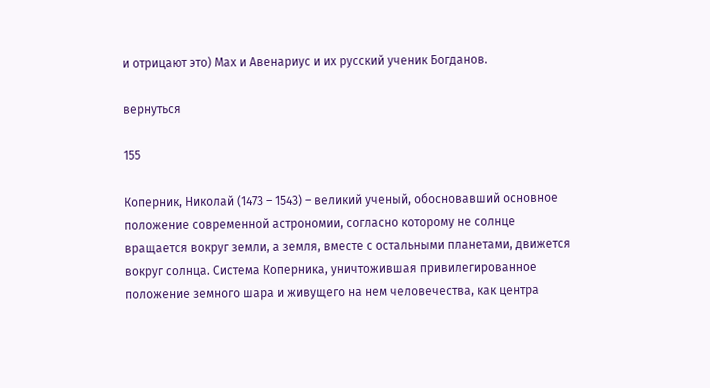и отрицают это) Мах и Авенариус и их русский ученик Богданов.

вернуться

155

Коперник, Николай (1473 – 1543) – великий ученый, обосновавший основное положение современной астрономии, согласно которому не солнце вращается вокруг земли, а земля, вместе с остальными планетами, движется вокруг солнца. Система Коперника, уничтожившая привилегированное положение земного шара и живущего на нем человечества, как центра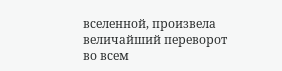вселенной, произвела величайший переворот во всем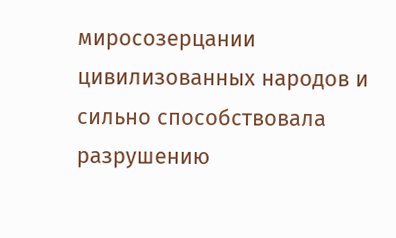миросозерцании цивилизованных народов и сильно способствовала разрушению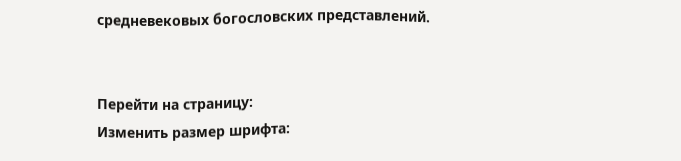средневековых богословских представлений.


Перейти на страницу:
Изменить размер шрифта: